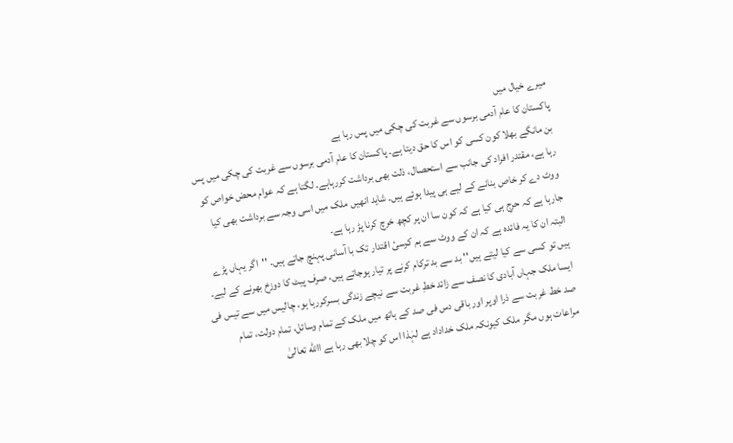میرے خیال میں
پاکستان کا عام آدمی برسوں سے غربت کی چکی میں پس رہا ہے
بن مانگے بھلا کون کسی کو اس کا حق دیتا ہے۔ پاکستان کا عام آدمی برسوں سے غربت کی چکی میں پس رہا ہے، مقتدر افراد کی جانب سے استحصال، ذلت بھی برداشت کررہاہے۔ لگتا ہے کہ عوام محض خواص کو ووٹ دے کر خاص بنانے کے لیے ہی پیدا ہوئے ہیں۔ شاید انھیں ملک میں اسی وجہ سے برداشت بھی کیا جارہا ہے کہ حرج ہی کیا ہے کہ کون سا ان پر کچھ خرچ کرنا پڑ رہا ہے۔
البتہ ان کا یہ فائدہ ہے کہ ان کے ووٹ سے ہم کرسیٔ اقتدار تک با آسانی پہنچ جاتے ہیں۔ ''اگر یہاں پڑے ہیں تو کسی سے کیا لیتے ہیں'' بد سے بد ترکام کرنے پر تیار ہوجاتے ہیں، صرف پیٹ کا دوزخ بھرنے کے لیے۔ ایسا ملک جہاں آبادی کا نصف سے زائد خطِ غربت سے نیچے زندگی بسرکررہا ہو، چالیس میں سے تیس فی صد خط غربت سے ذرا اوپر اور باقی دس فی صد کے ہاتھ میں ملک کے تمام وسائل، تمام دولت، تمام مراعات ہوں مگر ملک کیونکہ ملک خداداد ہے لہٰذا اس کو چلا بھی رہا ہے االله تعالیٰ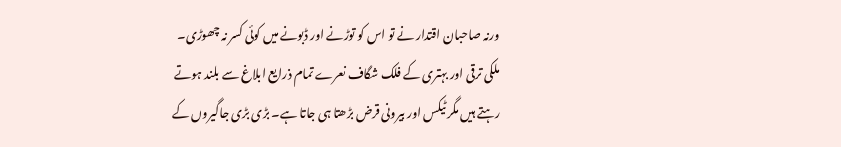ورنہ صاحبان اقتدار نے تو اس کو توڑنے اور ڈبونے میں کوئی کسر نہ چھوڑی۔
ملکی ترقی اور بہتری کے فلک شگاف نعرے تمام ذرایع ابلاغ سے بلند ہوتے رہتے ہیں مگر ٹیکس اور بیرونی قرض بڑھتا ہی جاتا ہے۔ بڑی بڑی جاگیروں کے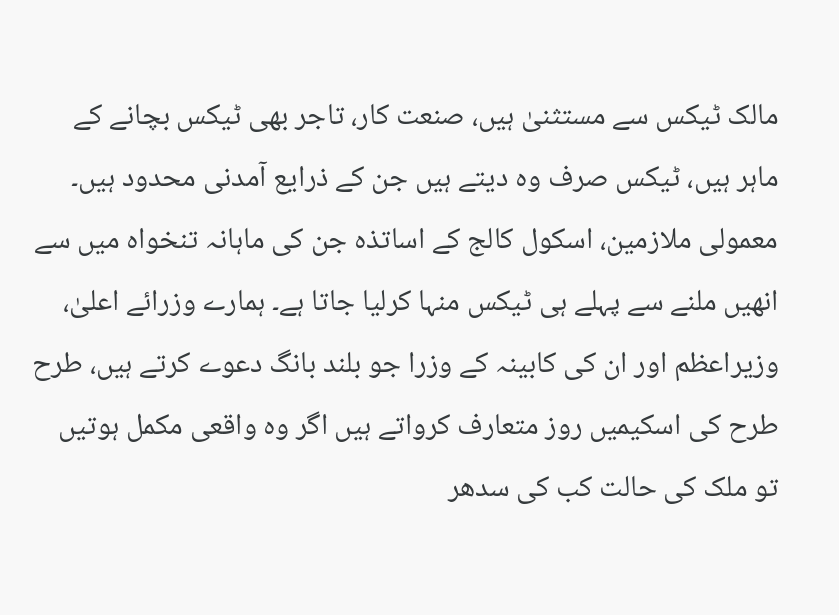مالک ٹیکس سے مستثنیٰ ہیں، صنعت کار، تاجر بھی ٹیکس بچانے کے ماہر ہیں، ٹیکس صرف وہ دیتے ہیں جن کے ذرایع آمدنی محدود ہیں۔ معمولی ملازمین، اسکول کالج کے اساتذہ جن کی ماہانہ تنخواہ میں سے انھیں ملنے سے پہلے ہی ٹیکس منہا کرلیا جاتا ہے۔ ہمارے وزرائے اعلیٰ، وزیراعظم اور ان کی کابینہ کے وزرا جو بلند بانگ دعوے کرتے ہیں، طرح طرح کی اسکیمیں روز متعارف کرواتے ہیں اگر وہ واقعی مکمل ہوتیں تو ملک کی حالت کب کی سدھر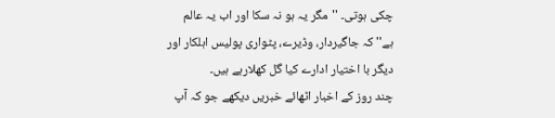چکی ہوتی۔ ''مگر یہ ہو نہ سکا اور اب یہ عالم ہے'' کہ جاگیردار، وڈیرے، پٹواری پولیس اہلکار اور دیگر با اختیار ادارے کیا گل کھلارہے ہیں۔
چند روز کے اخبار اٹھائے خبریں دیکھے جو کہ آپ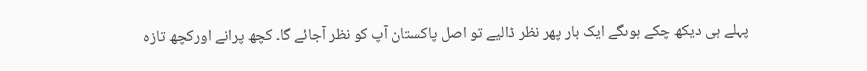پہلے ہی دیکھ چکے ہوںگے ایک بار پھر نظر ڈالیے تو اصل پاکستان آپ کو نظر آجائے گا۔ کچھ پرانے اورکچھ تازہ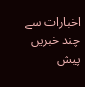اخبارات سے چند خبریں پیش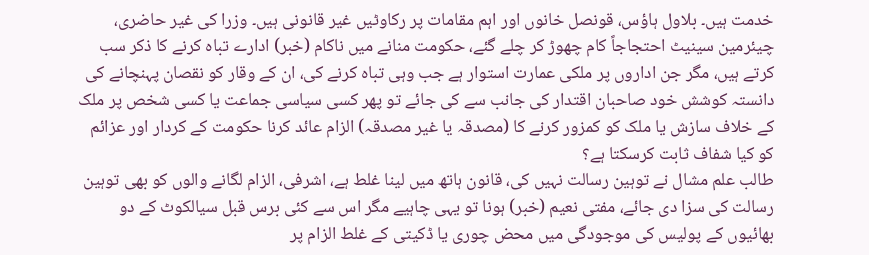خدمت ہیں۔ بلاول ہاؤس، قونصل خانوں اور اہم مقامات پر رکاوٹیں غیر قانونی ہیں۔ وزرا کی غیر حاضری، چیئرمین سینیٹ احتجاجاً کام چھوڑ کر چلے گئے، حکومت منانے میں ناکام (خبر) ادارے تباہ کرنے کا ذکر سب کرتے ہیں، مگر جن اداروں پر ملکی عمارت استوار ہے جب وہی تباہ کرنے کی، ان کے وقار کو نقصان پہنچانے کی دانستہ کوشش خود صاحبان اقتدار کی جانب سے کی جائے تو پھر کسی سیاسی جماعت یا کسی شخص پر ملک کے خلاف سازش یا ملک کو کمزور کرنے کا (مصدقہ یا غیر مصدقہ) الزام عائد کرنا حکومت کے کردار اور عزائم کو کیا شفاف ثابت کرسکتا ہے؟
طالب علم مشال نے توہین رسالت نہیں کی، قانون ہاتھ میں لینا غلط ہے، اشرفی، الزام لگانے والوں کو بھی توہین رسالت کی سزا دی جائے، مفتی نعیم (خبر) ہونا تو یہی چاہیے مگر اس سے کئی برس قبل سیالکوٹ کے دو بھائیوں کے پولیس کی موجودگی میں محض چوری یا ڈکیتی کے غلط الزام پر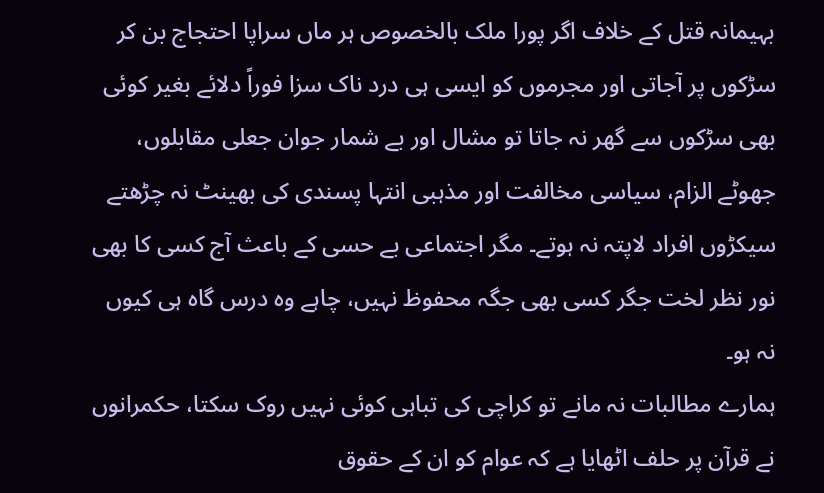بہیمانہ قتل کے خلاف اگر پورا ملک بالخصوص ہر ماں سراپا احتجاج بن کر سڑکوں پر آجاتی اور مجرموں کو ایسی ہی درد ناک سزا فوراً دلائے بغیر کوئی بھی سڑکوں سے گھر نہ جاتا تو مشال اور بے شمار جوان جعلی مقابلوں، جھوٹے الزام، سیاسی مخالفت اور مذہبی انتہا پسندی کی بھینٹ نہ چڑھتے سیکڑوں افراد لاپتہ نہ ہوتے۔ مگر اجتماعی بے حسی کے باعث آج کسی کا بھی نور نظر لخت جگر کسی بھی جگہ محفوظ نہیں، چاہے وہ درس گاہ ہی کیوں نہ ہو۔
ہمارے مطالبات نہ مانے تو کراچی کی تباہی کوئی نہیں روک سکتا، حکمرانوں نے قرآن پر حلف اٹھایا ہے کہ عوام کو ان کے حقوق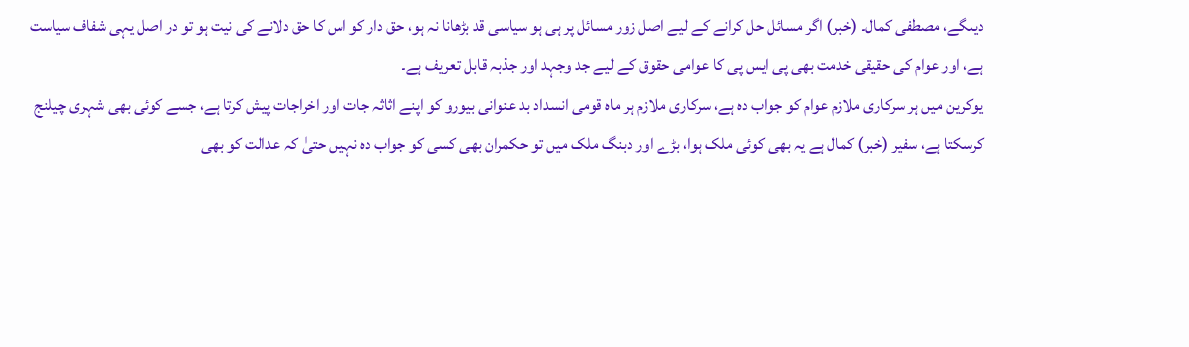دیںگے، مصطفی کمال۔ (خبر) اگر مسائل حل کرانے کے لیے اصل زور مسائل پر ہی ہو سیاسی قد بڑھانا نہ ہو، حق دار کو اس کا حق دلانے کی نیت ہو تو در اصل یہی شفاف سیاست ہے، اور عوام کی حقیقی خدمت بھی پی ایس پی کا عوامی حقوق کے لیے جد وجہد اور جذبہ قابل تعریف ہے۔
یوکرین میں ہر سرکاری ملازم عوام کو جواب دہ ہے، سرکاری ملازم ہر ماہ قومی انسداد بد عنوانی بیورو کو اپنے اثاثہ جات اور اخراجات پیش کرتا ہے، جسے کوئی بھی شہری چیلنج کرسکتا ہے، سفیر (خبر) کمال ہے یہ بھی کوئی ملک ہوا، بڑے اور دبنگ ملک میں تو حکمران بھی کسی کو جواب دہ نہیں حتیٰ کہ عدالت کو بھی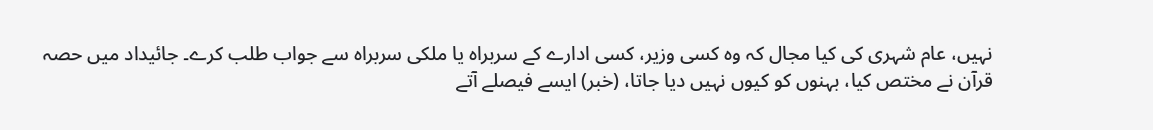نہیں، عام شہری کی کیا مجال کہ وہ کسی وزیر، کسی ادارے کے سربراہ یا ملکی سربراہ سے جواب طلب کرے۔ جائیداد میں حصہ قرآن نے مختص کیا، بہنوں کو کیوں نہیں دیا جاتا، (خبر) ایسے فیصلے آتے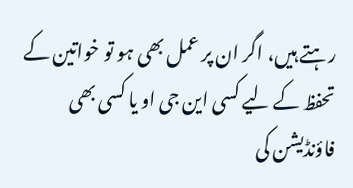رہتے ہیں، اگر ان پر عمل بھی ہو تو خواتین کے تحفظ کے لیے کسی این جی او یا کسی بھی فاؤنڈیشن کی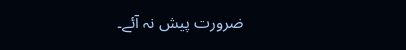ضرورت پیش نہ آئے۔